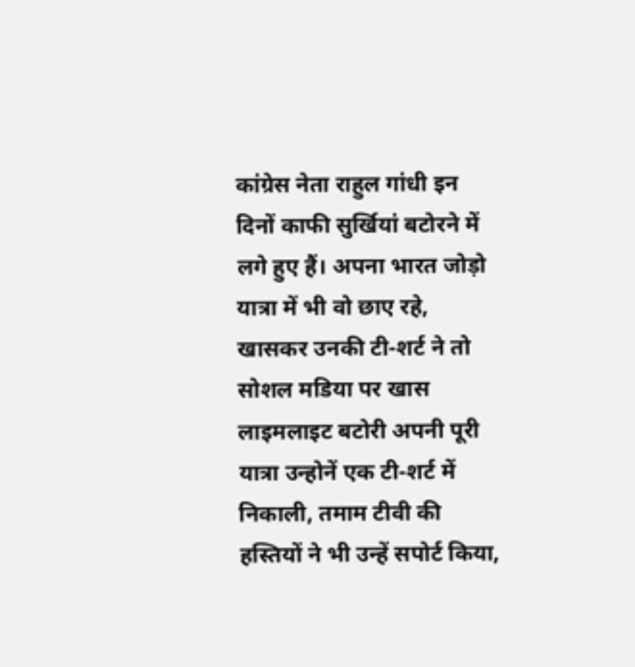कांग्रेस नेता राहुल गांधी इन दिनों काफी सुर्खियां बटोरने में लगे हुए हैं। अपना भारत जोड़ो यात्रा में भी वो छाए रहे, खासकर उनकी टी-शर्ट ने तो सोशल मडिया पर खास लाइमलाइट बटोरी अपनी पूरी यात्रा उन्होनें एक टी-शर्ट में निकाली, तमाम टीवी की हस्तियों ने भी उन्हें सपोर्ट किया,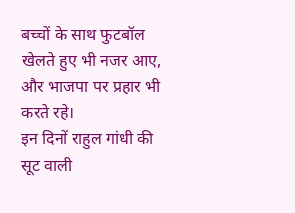बच्चों के साथ फुटबॉल खेलते हुए भी नजर आए, और भाजपा पर प्रहार भी करते रहे।
इन दिनों राहुल गांधी की सूट वाली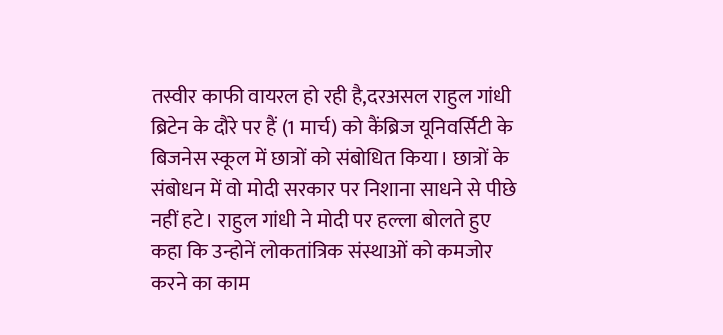तस्वीर काफी वायरल हो रही है,दरअसल राहुल गांधी ब्रिटेन के दौरे पर हैं (1 मार्च) को कैंब्रिज यूनिवर्सिटी के बिजनेस स्कूल में छात्रों को संबोधित किया। छात्रों के संबोधन में वो मोदी सरकार पर निशाना साधने से पीछे नहीं हटे। राहुल गांधी ने मोदी पर हल्ला बोलते हुए कहा कि उन्होनें लोकतांत्रिक संस्थाओं को कमजोर करने का काम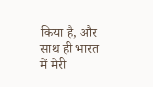किया है, और साथ ही भारत में मेरी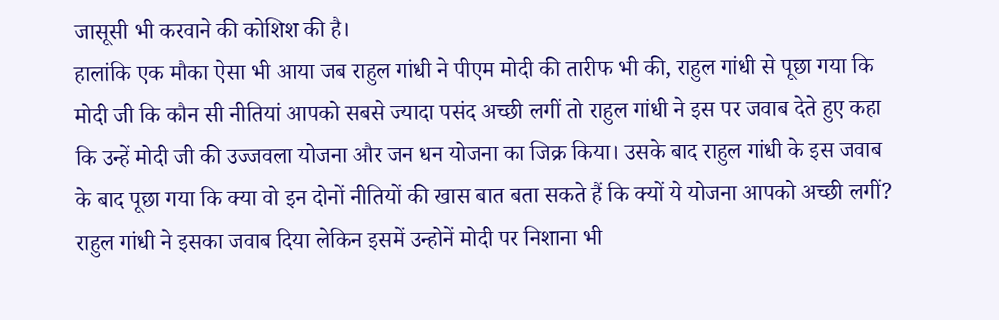जासूसी भी करवाने की कोशिश की है।
हालांकि एक मौका ऐसा भी आया जब राहुल गांधी ने पीएम मोदी की तारीफ भी की, राहुल गांधी से पूछा गया कि मोदी जी कि कौन सी नीतियां आपको सबसे ज्यादा पसंद अच्छी लगीं तो राहुल गांधी ने इस पर जवाब देते हुए कहा कि उन्हें मोदी जी की उज्जवला योजना और जन धन योजना का जिक्र किया। उसके बाद राहुल गांधी के इस जवाब के बाद पूछा गया कि क्या वो इन दोनों नीतियों की खास बात बता सकते हैं कि क्यों ये योजना आपको अच्छी लगीं?
राहुल गांधी ने इसका जवाब दिया लेकिन इसमें उन्होनें मोदी पर निशाना भी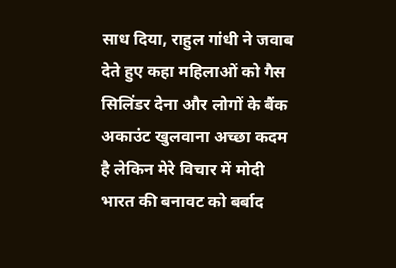साध दिया, राहुल गांधी ने जवाब देते हुए कहा महिलाओं को गैस सिलिंडर देना और लोगों के बैंक अकाउंट खुलवाना अच्छा कदम है लेकिन मेरे विचार में मोदी भारत की बनावट को बर्बाद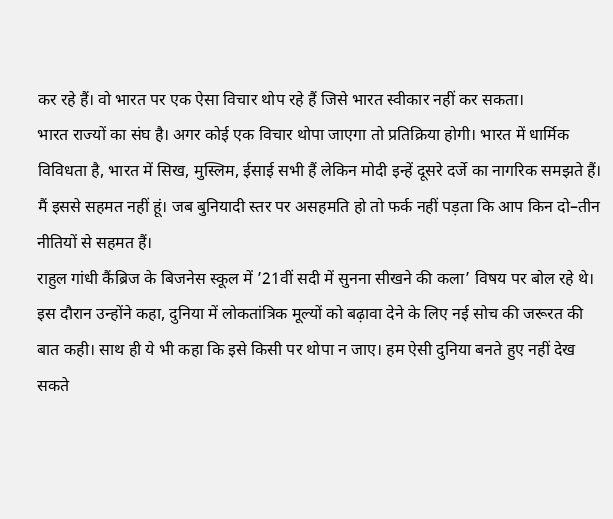कर रहे हैं। वो भारत पर एक ऐसा विचार थोप रहे हैं जिसे भारत स्वीकार नहीं कर सकता।
भारत राज्यों का संघ है। अगर कोई एक विचार थोपा जाएगा तो प्रतिक्रिया होगी। भारत में धार्मिक विविधता है, भारत में सिख, मुस्लिम, ईसाई सभी हैं लेकिन मोदी इन्हें दूसरे दर्जे का नागरिक समझते हैं। मैं इससे सहमत नहीं हूं। जब बुनियादी स्तर पर असहमति हो तो फर्क नहीं पड़ता कि आप किन दो–तीन नीतियों से सहमत हैं।
राहुल गांधी कैंब्रिज के बिजनेस स्कूल में ’21वीं सदी में सुनना सीखने की कला’ विषय पर बोल रहे थे। इस दौरान उन्होंने कहा, दुनिया में लोकतांत्रिक मूल्यों को बढ़ावा देने के लिए नई सोच की जरूरत की बात कही। साथ ही ये भी कहा कि इसे किसी पर थोपा न जाए। हम ऐसी दुनिया बनते हुए नहीं देख सकते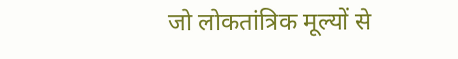जो लोकतांत्रिक मूल्यों से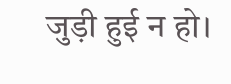जुड़ी हुई न हो।